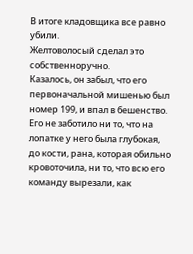В итоге кладовщика все равно убили.
Желтоволосый сделал это собственноручно.
Казалось, он забыл, что его первоначальной мишенью был номер 199, и впал в бешенство. Его не заботило ни то, что на лопатке у него была глубокая, до кости, рана, которая обильно кровоточила, ни то, что всю его команду вырезали, как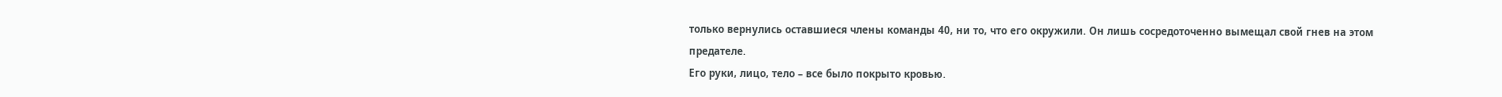только вернулись оставшиеся члены команды 40, ни то, что его окружили. Он лишь сосредоточенно вымещал свой гнев на этом предателе.
Его руки, лицо, тело – все было покрыто кровью.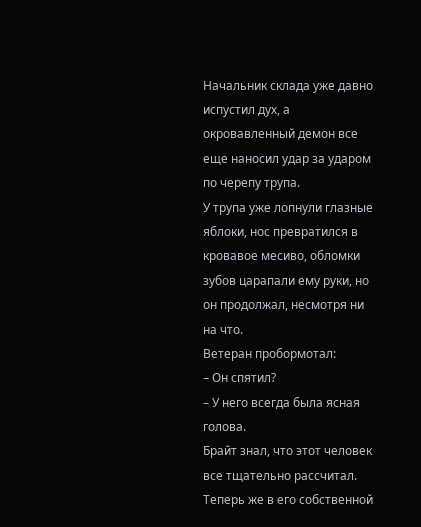Начальник склада уже давно испустил дух, а окровавленный демон все еще наносил удар за ударом по черепу трупа.
У трупа уже лопнули глазные яблоки, нос превратился в кровавое месиво, обломки зубов царапали ему руки, но он продолжал, несмотря ни на что.
Ветеран пробормотал:
– Он спятил?
– У него всегда была ясная голова.
Брайт знал, что этот человек все тщательно рассчитал. Теперь же в его собственной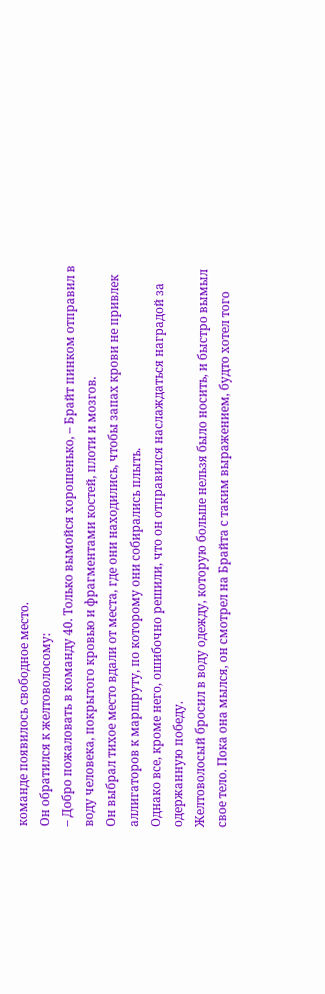команде появилось свободное место.
Он обратился к желтоволосому:
– Добро пожаловать в команду 40. Только вымойся хорошенько, – Брайт пинком отправил в воду человека, покрытого кровью и фрагментами костей, плоти и мозгов.
Он выбрал тихое место вдали от места, где они находились, чтобы запах крови не привлек аллигаторов к маршруту, по которому они собирались плыть.
Однако все, кроме него, ошибочно решили, что он отправился наслаждаться наградой за одержанную победу.
Желтоволосый бросил в воду одежду, которую больше нельзя было носить, и быстро вымыл свое тело. Пока она мылся, он смотрел на Брайта с таким выражением, будто хотел того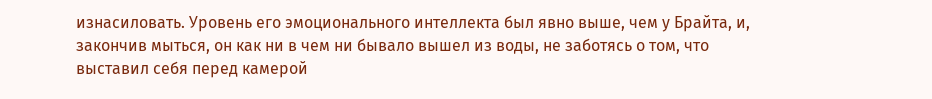изнасиловать. Уровень его эмоционального интеллекта был явно выше, чем у Брайта, и, закончив мыться, он как ни в чем ни бывало вышел из воды, не заботясь о том, что выставил себя перед камерой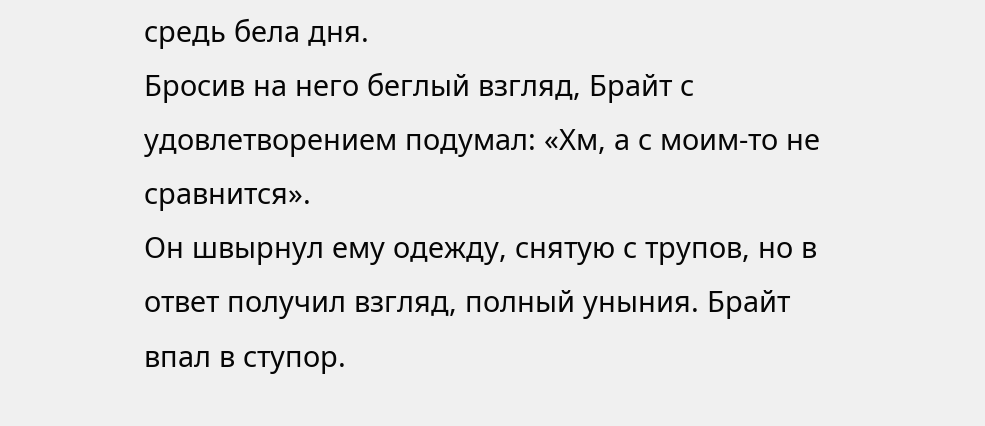средь бела дня.
Бросив на него беглый взгляд, Брайт с удовлетворением подумал: «Хм, а с моим-то не сравнится».
Он швырнул ему одежду, снятую с трупов, но в ответ получил взгляд, полный уныния. Брайт впал в ступор.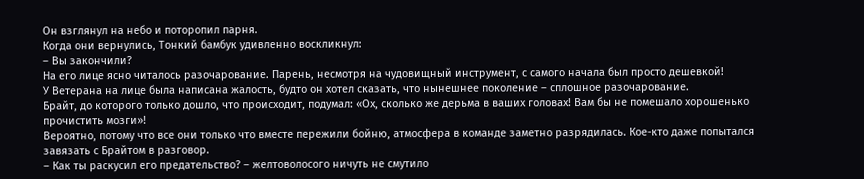Он взглянул на небо и поторопил парня.
Когда они вернулись, Тонкий бамбук удивленно воскликнул:
– Вы закончили?
На его лице ясно читалось разочарование. Парень, несмотря на чудовищный инструмент, с самого начала был просто дешевкой!
У Ветерана на лице была написана жалость, будто он хотел сказать, что нынешнее поколение – сплошное разочарование.
Брайт, до которого только дошло, что происходит, подумал: «Ох, сколько же дерьма в ваших головах! Вам бы не помешало хорошенько прочистить мозги»!
Вероятно, потому что все они только что вместе пережили бойню, атмосфера в команде заметно разрядилась. Кое-кто даже попытался завязать с Брайтом в разговор.
– Как ты раскусил его предательство? – желтоволосого ничуть не смутило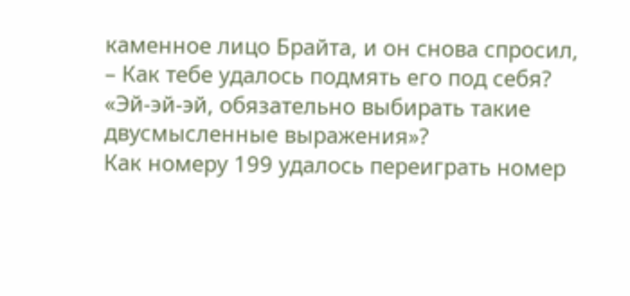каменное лицо Брайта, и он снова спросил, – Как тебе удалось подмять его под себя?
«Эй-эй-эй, обязательно выбирать такие двусмысленные выражения»?
Как номеру 199 удалось переиграть номер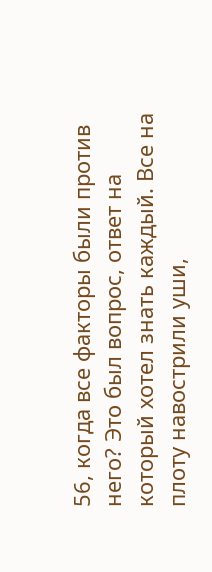56, когда все факторы были против него? Это был вопрос, ответ на который хотел знать каждый. Все на плоту навострили уши,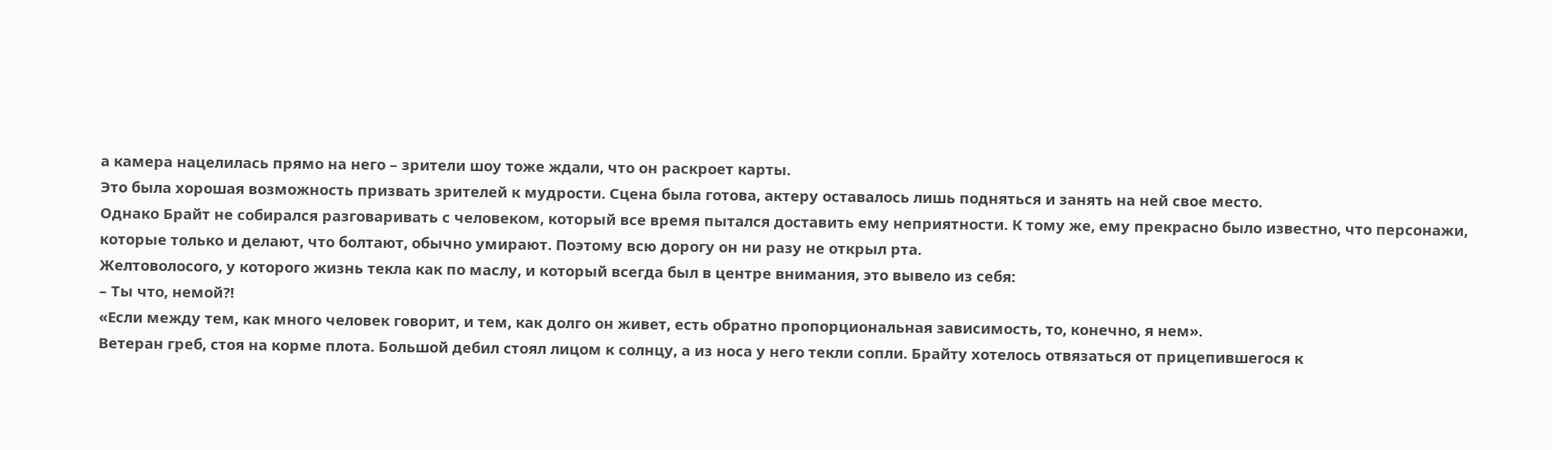а камера нацелилась прямо на него – зрители шоу тоже ждали, что он раскроет карты.
Это была хорошая возможность призвать зрителей к мудрости. Сцена была готова, актеру оставалось лишь подняться и занять на ней свое место.
Однако Брайт не собирался разговаривать с человеком, который все время пытался доставить ему неприятности. К тому же, ему прекрасно было известно, что персонажи, которые только и делают, что болтают, обычно умирают. Поэтому всю дорогу он ни разу не открыл рта.
Желтоволосого, у которого жизнь текла как по маслу, и который всегда был в центре внимания, это вывело из себя:
– Ты что, немой?!
«Если между тем, как много человек говорит, и тем, как долго он живет, есть обратно пропорциональная зависимость, то, конечно, я нем».
Ветеран греб, стоя на корме плота. Большой дебил стоял лицом к солнцу, а из носа у него текли сопли. Брайту хотелось отвязаться от прицепившегося к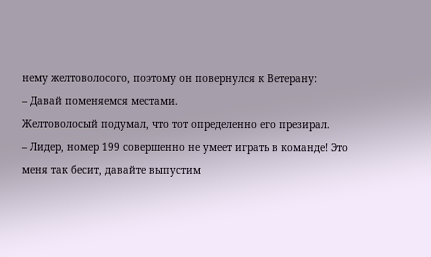нему желтоволосого, поэтому он повернулся к Ветерану:
– Давай поменяемся местами.
Желтоволосый подумал, что тот определенно его презирал.
– Лидер, номер 199 совершенно не умеет играть в команде! Это меня так бесит, давайте выпустим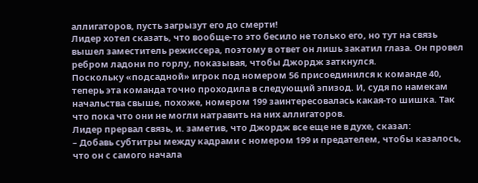аллигаторов, пусть загрызут его до смерти!
Лидер хотел сказать, что вообще-то это бесило не только его, но тут на связь вышел заместитель режиссера, поэтому в ответ он лишь закатил глаза. Он провел ребром ладони по горлу, показывая, чтобы Джордж заткнулся.
Поскольку «подсадной» игрок под номером 56 присоединился к команде 40, теперь эта команда точно проходила в следующий эпизод. И, судя по намекам начальства свыше, похоже, номером 199 заинтересовалась какая-то шишка. Так что пока что они не могли натравить на них аллигаторов.
Лидер прервал связь, и. заметив, что Джордж все еще не в духе, сказал:
– Добавь субтитры между кадрами с номером 199 и предателем, чтобы казалось, что он с самого начала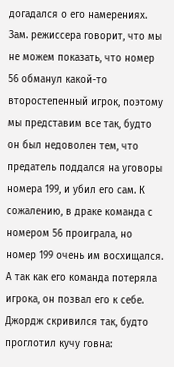догадался о его намерениях. Зам. режиссера говорит, что мы не можем показать, что номер 56 обманул какой-то второстепенный игрок, поэтому мы представим все так, будто он был недоволен тем, что предатель поддался на уговоры номера 199, и убил его сам. К сожалению, в драке команда с номером 56 проиграла, но номер 199 очень им восхищался. А так как его команда потеряла игрока, он позвал его к себе.
Джордж скривился так, будто проглотил кучу говна: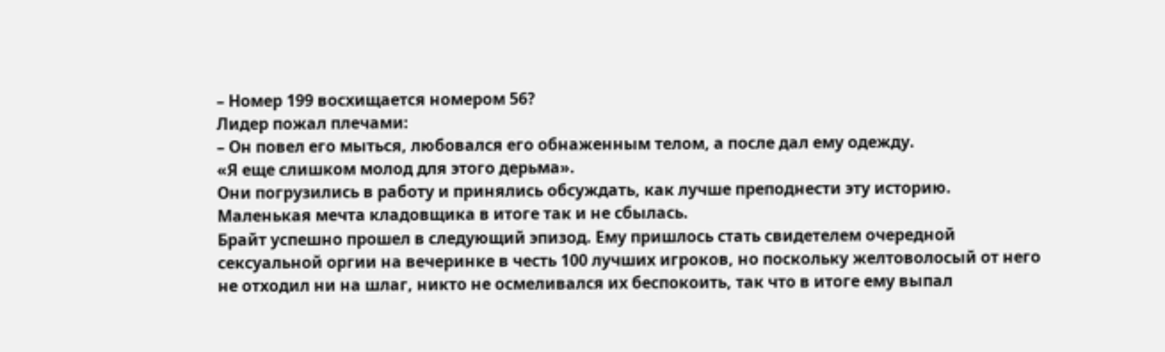– Номер 199 восхищается номером 56?
Лидер пожал плечами:
– Он повел его мыться, любовался его обнаженным телом, а после дал ему одежду.
«Я еще слишком молод для этого дерьма».
Они погрузились в работу и принялись обсуждать, как лучше преподнести эту историю.
Маленькая мечта кладовщика в итоге так и не сбылась.
Брайт успешно прошел в следующий эпизод. Ему пришлось стать свидетелем очередной сексуальной оргии на вечеринке в честь 100 лучших игроков, но поскольку желтоволосый от него не отходил ни на шлаг, никто не осмеливался их беспокоить, так что в итоге ему выпал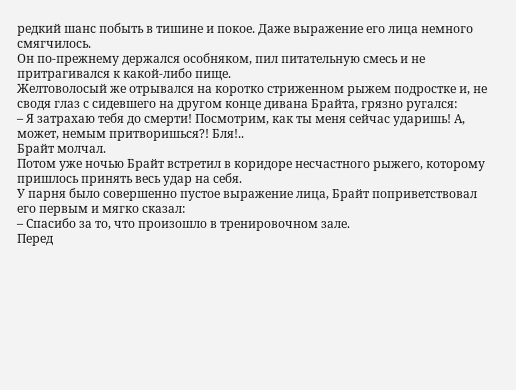редкий шанс побыть в тишине и покое. Даже выражение его лица немного смягчилось.
Он по-прежнему держался особняком, пил питательную смесь и не притрагивался к какой-либо пище.
Желтоволосый же отрывался на коротко стриженном рыжем подростке и, не сводя глаз с сидевшего на другом конце дивана Брайта, грязно ругался:
– Я затрахаю тебя до смерти! Посмотрим, как ты меня сейчас ударишь! А, может, немым притворишься?! Бля!..
Брайт молчал.
Потом уже ночью Брайт встретил в коридоре несчастного рыжего, которому пришлось принять весь удар на себя.
У парня было совершенно пустое выражение лица, Брайт поприветствовал его первым и мягко сказал:
– Спасибо за то, что произошло в тренировочном зале.
Перед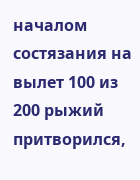началом состязания на вылет 100 из 200 рыжий притворился,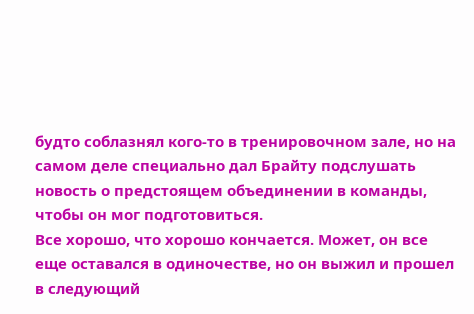будто соблазнял кого-то в тренировочном зале, но на самом деле специально дал Брайту подслушать новость о предстоящем объединении в команды, чтобы он мог подготовиться.
Все хорошо, что хорошо кончается. Может, он все еще оставался в одиночестве, но он выжил и прошел в следующий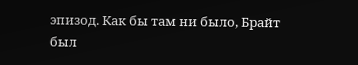эпизод. Как бы там ни было, Брайт был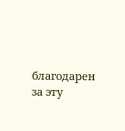благодарен за эту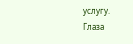услугу.
Глаза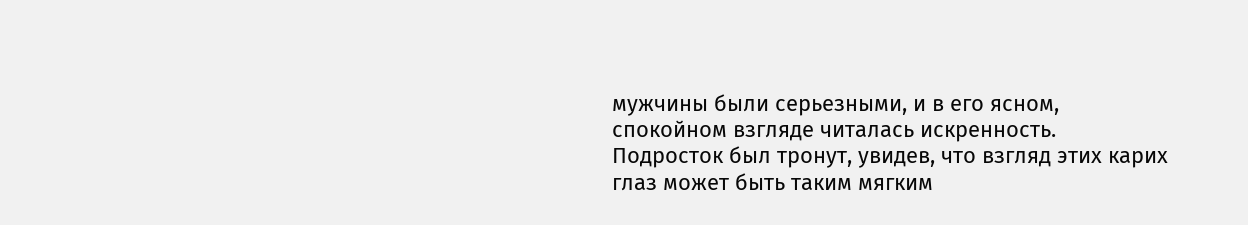мужчины были серьезными, и в его ясном, спокойном взгляде читалась искренность.
Подросток был тронут, увидев, что взгляд этих карих глаз может быть таким мягким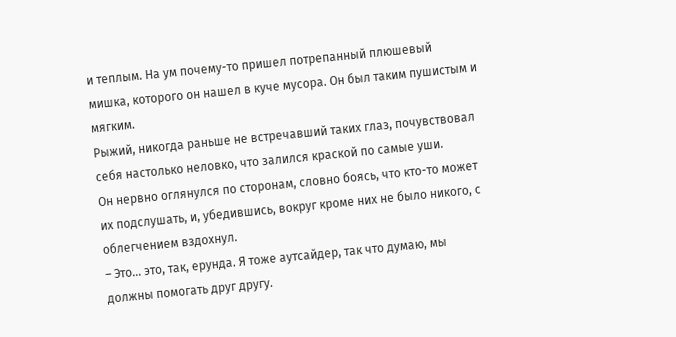и теплым. На ум почему-то пришел потрепанный плюшевый мишка, которого он нашел в куче мусора. Он был таким пушистым и мягким.
Рыжий, никогда раньше не встречавший таких глаз, почувствовал себя настолько неловко, что залился краской по самые уши.
Он нервно оглянулся по сторонам, словно боясь, что кто-то может их подслушать, и, убедившись, вокруг кроме них не было никого, с облегчением вздохнул.
– Это… это, так, ерунда. Я тоже аутсайдер, так что думаю, мы должны помогать друг другу.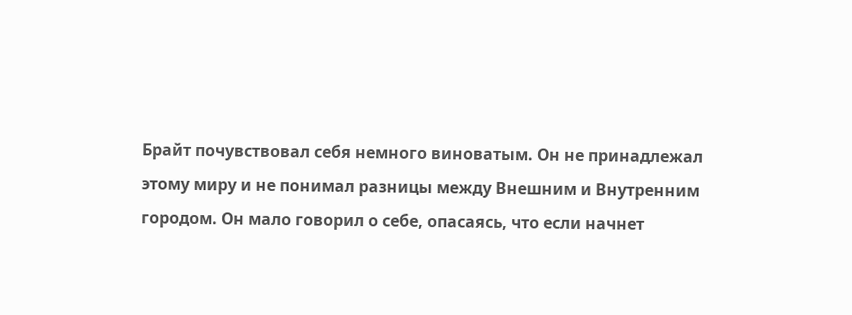Брайт почувствовал себя немного виноватым. Он не принадлежал этому миру и не понимал разницы между Внешним и Внутренним городом. Он мало говорил о себе, опасаясь, что если начнет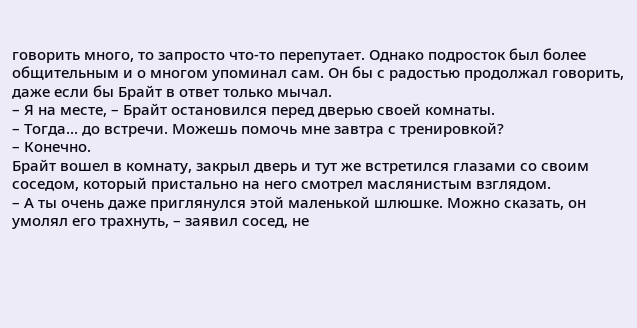говорить много, то запросто что-то перепутает. Однако подросток был более общительным и о многом упоминал сам. Он бы с радостью продолжал говорить, даже если бы Брайт в ответ только мычал.
– Я на месте, – Брайт остановился перед дверью своей комнаты.
– Тогда... до встречи. Можешь помочь мне завтра с тренировкой?
– Конечно.
Брайт вошел в комнату, закрыл дверь и тут же встретился глазами со своим соседом, который пристально на него смотрел маслянистым взглядом.
– А ты очень даже приглянулся этой маленькой шлюшке. Можно сказать, он умолял его трахнуть, – заявил сосед, не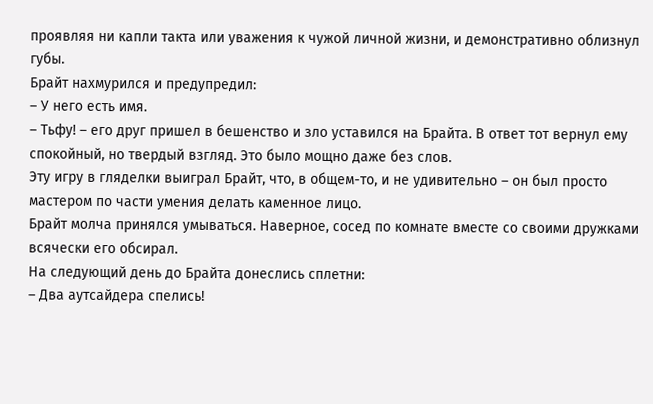проявляя ни капли такта или уважения к чужой личной жизни, и демонстративно облизнул губы.
Брайт нахмурился и предупредил:
– У него есть имя.
– Тьфу! – его друг пришел в бешенство и зло уставился на Брайта. В ответ тот вернул ему спокойный, но твердый взгляд. Это было мощно даже без слов.
Эту игру в гляделки выиграл Брайт, что, в общем-то, и не удивительно – он был просто мастером по части умения делать каменное лицо.
Брайт молча принялся умываться. Наверное, сосед по комнате вместе со своими дружками всячески его обсирал.
На следующий день до Брайта донеслись сплетни:
– Два аутсайдера спелись!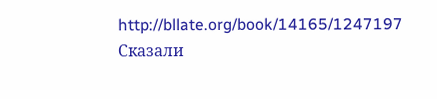http://bllate.org/book/14165/1247197
Сказали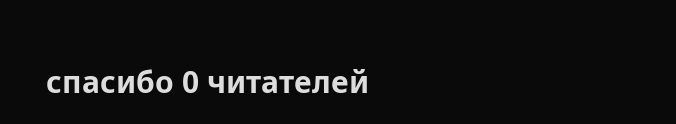спасибо 0 читателей